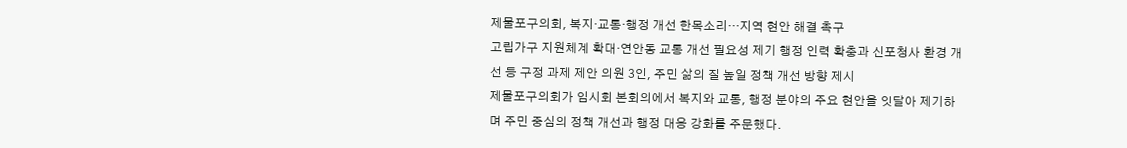제물포구의회, 복지·교통·행정 개선 한목소리…지역 현안 해결 촉구
고립가구 지원체계 확대·연안동 교통 개선 필요성 제기 행정 인력 확충과 신포청사 환경 개선 등 구정 과제 제안 의원 3인, 주민 삶의 질 높일 정책 개선 방향 제시
제물포구의회가 임시회 본회의에서 복지와 교통, 행정 분야의 주요 현안을 잇달아 제기하며 주민 중심의 정책 개선과 행정 대응 강화를 주문했다.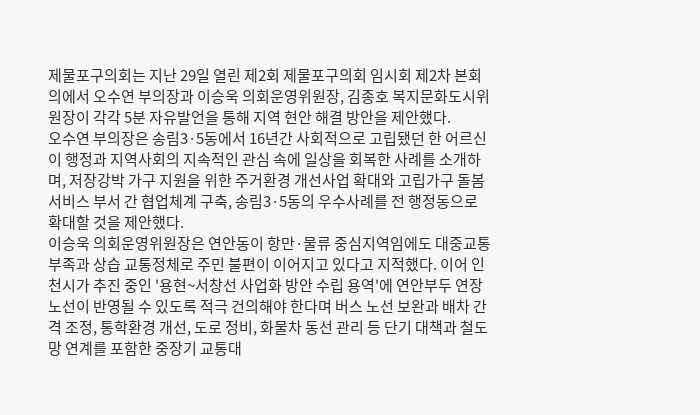제물포구의회는 지난 29일 열린 제2회 제물포구의회 임시회 제2차 본회의에서 오수연 부의장과 이승욱 의회운영위원장, 김종호 복지문화도시위원장이 각각 5분 자유발언을 통해 지역 현안 해결 방안을 제안했다.
오수연 부의장은 송림3·5동에서 16년간 사회적으로 고립됐던 한 어르신이 행정과 지역사회의 지속적인 관심 속에 일상을 회복한 사례를 소개하며, 저장강박 가구 지원을 위한 주거환경 개선사업 확대와 고립가구 돌봄서비스 부서 간 협업체계 구축, 송림3·5동의 우수사례를 전 행정동으로 확대할 것을 제안했다.
이승욱 의회운영위원장은 연안동이 항만·물류 중심지역임에도 대중교통 부족과 상습 교통정체로 주민 불편이 이어지고 있다고 지적했다. 이어 인천시가 추진 중인 '용현~서창선 사업화 방안 수립 용역'에 연안부두 연장 노선이 반영될 수 있도록 적극 건의해야 한다며 버스 노선 보완과 배차 간격 조정, 통학환경 개선, 도로 정비, 화물차 동선 관리 등 단기 대책과 철도망 연계를 포함한 중장기 교통대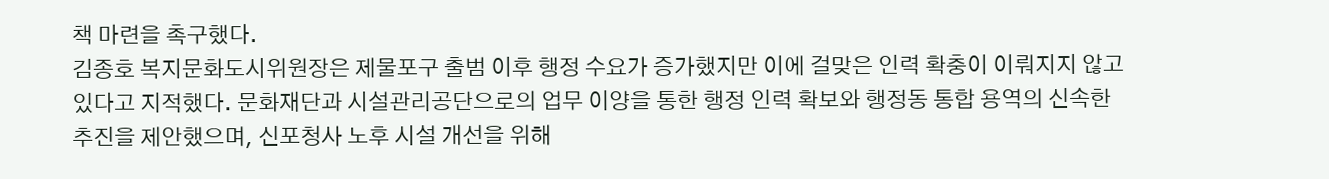책 마련을 촉구했다.
김종호 복지문화도시위원장은 제물포구 출범 이후 행정 수요가 증가했지만 이에 걸맞은 인력 확충이 이뤄지지 않고 있다고 지적했다. 문화재단과 시설관리공단으로의 업무 이양을 통한 행정 인력 확보와 행정동 통합 용역의 신속한 추진을 제안했으며, 신포청사 노후 시설 개선을 위해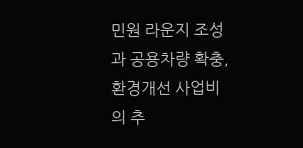민원 라운지 조성과 공용차량 확충, 환경개선 사업비의 추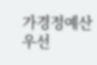가경정예산 우선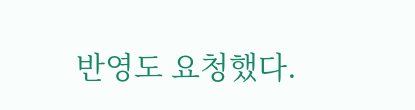반영도 요청했다.